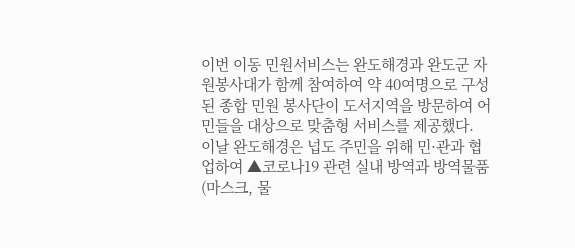이번 이동 민원서비스는 완도해경과 완도군 자원봉사대가 함께 참여하여 약 40여명으로 구성된 종합 민원 봉사단이 도서지역을 방문하여 어민들을 대상으로 맞춤형 서비스를 제공했다.
이날 완도해경은 넙도 주민을 위해 민·관과 협업하여 ▲코로나19 관련 실내 방역과 방역물품(마스크, 물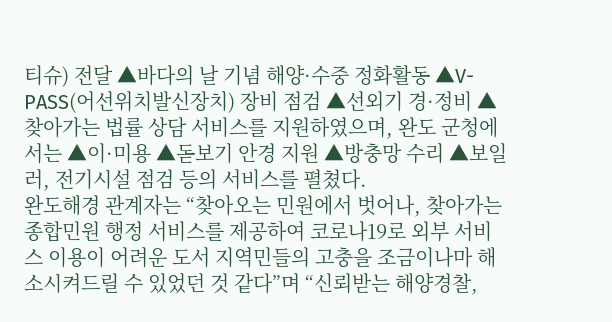티슈) 전달 ▲바다의 날 기념 해양·수중 정화활동 ▲V-PASS(어선위치발신장치) 장비 점검 ▲선외기 경·정비 ▲찾아가는 법률 상담 서비스를 지원하였으며, 완도 군청에서는 ▲이·미용 ▲돋보기 안경 지원 ▲방충망 수리 ▲보일러, 전기시설 점검 등의 서비스를 펼쳤다.
완도해경 관계자는 “찾아오는 민원에서 벗어나, 찾아가는 종합민원 행정 서비스를 제공하여 코로나19로 외부 서비스 이용이 어려운 도서 지역민들의 고충을 조금이나마 해소시켜드릴 수 있었던 것 같다”며 “신뢰받는 해양경찰,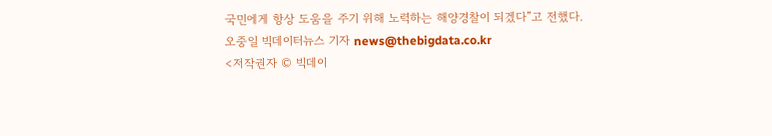국민에게 항상 도움을 주기 위해 노력하는 해양경찰이 되겠다”고 전했다.
오중일 빅데이터뉴스 기자 news@thebigdata.co.kr
<저작권자 © 빅데이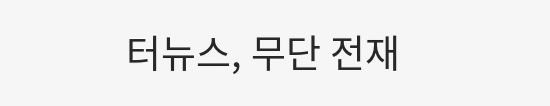터뉴스, 무단 전재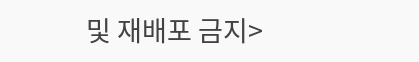및 재배포 금지>